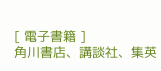[ 電子書籍 ]
角川書店、講談社、集英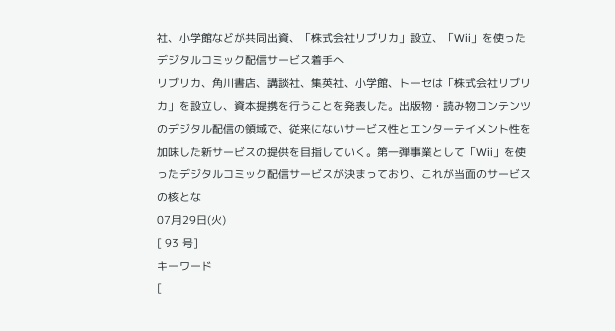社、小学館などが共同出資、「株式会社リブリカ」設立、「Wii」を使ったデジタルコミック配信サービス着手へ
リブリカ、角川書店、講談社、集英社、小学館、トーセは「株式会社リブリカ」を設立し、資本提携を行うことを発表した。出版物・読み物コンテンツのデジタル配信の領域で、従来にないサービス性とエンターテイメント性を加味した新サービスの提供を目指していく。第一弾事業として「Wii」を使ったデジタルコミック配信サービスが決まっており、これが当面のサービスの核とな
07月29日(火)
[ 93 号]
キーワード
[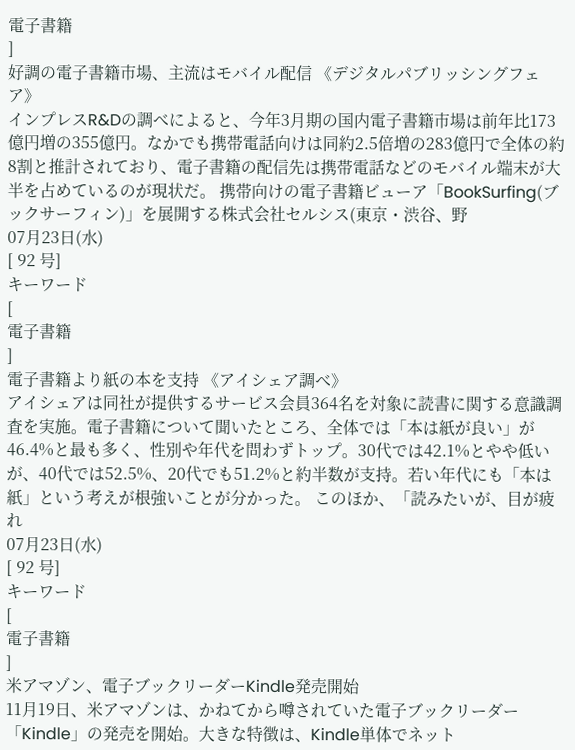電子書籍
]
好調の電子書籍市場、主流はモバイル配信 《デジタルパブリッシングフェア》
インプレスR&Dの調べによると、今年3月期の国内電子書籍市場は前年比173億円増の355億円。なかでも携帯電話向けは同約2.5倍増の283億円で全体の約8割と推計されており、電子書籍の配信先は携帯電話などのモバイル端末が大半を占めているのが現状だ。 携帯向けの電子書籍ビューア「BookSurfing(ブックサーフィン)」を展開する株式会社セルシス(東京・渋谷、野
07月23日(水)
[ 92 号]
キーワード
[
電子書籍
]
電子書籍より紙の本を支持 《アイシェア調べ》
アイシェアは同社が提供するサービス会員364名を対象に読書に関する意識調査を実施。電子書籍について聞いたところ、全体では「本は紙が良い」が46.4%と最も多く、性別や年代を問わずトップ。30代では42.1%とやや低いが、40代では52.5%、20代でも51.2%と約半数が支持。若い年代にも「本は紙」という考えが根強いことが分かった。 このほか、「読みたいが、目が疲れ
07月23日(水)
[ 92 号]
キーワード
[
電子書籍
]
米アマゾン、電子ブックリーダーKindle発売開始
11月19日、米アマゾンは、かねてから噂されていた電子ブックリーダー「Kindle」の発売を開始。大きな特徴は、Kindle単体でネット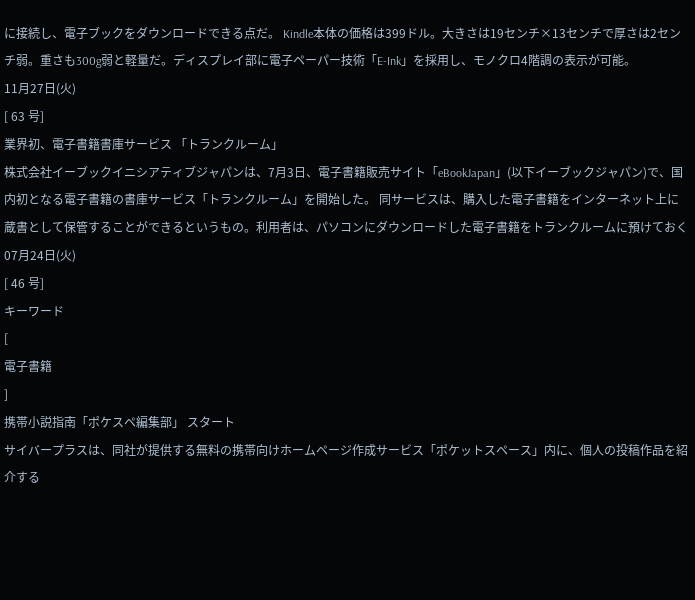に接続し、電子ブックをダウンロードできる点だ。 Kindle本体の価格は399ドル。大きさは19センチ×13センチで厚さは2センチ弱。重さも300g弱と軽量だ。ディスプレイ部に電子ペーパー技術「E-Ink」を採用し、モノクロ4階調の表示が可能。
11月27日(火)
[ 63 号]
業界初、電子書籍書庫サービス 「トランクルーム」
株式会社イーブックイニシアティブジャパンは、7月3日、電子書籍販売サイト「eBookJapan」(以下イーブックジャパン)で、国内初となる電子書籍の書庫サービス「トランクルーム」を開始した。 同サービスは、購入した電子書籍をインターネット上に蔵書として保管することができるというもの。利用者は、パソコンにダウンロードした電子書籍をトランクルームに預けておく
07月24日(火)
[ 46 号]
キーワード
[
電子書籍
]
携帯小説指南「ポケスペ編集部」 スタート
サイバープラスは、同社が提供する無料の携帯向けホームページ作成サービス「ポケットスペース」内に、個人の投稿作品を紹介する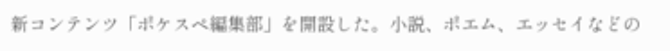新コンテンツ「ポケスペ編集部」を開設した。小説、ポエム、エッセイなどの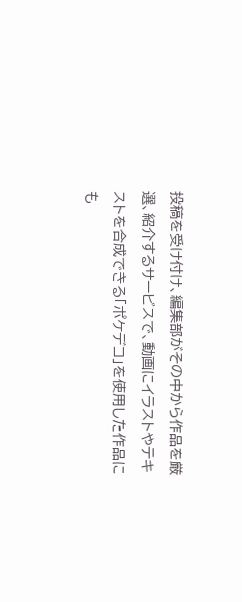投稿を受け付け、編集部がその中から作品を厳選、紹介するサービスで、動画にイラストやテキストを合成できる「ポケデコ」を使用した作品にも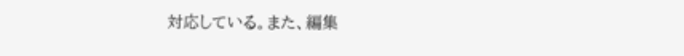対応している。また、編集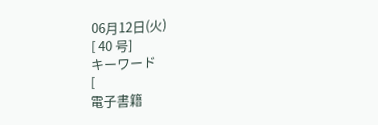06月12日(火)
[ 40 号]
キーワード
[
電子書籍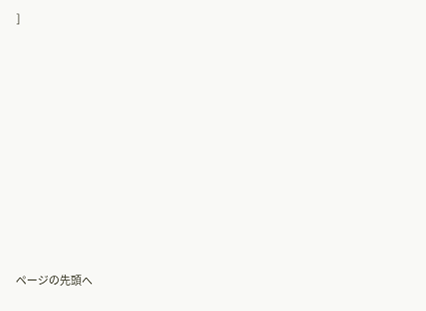]










ページの先頭へ